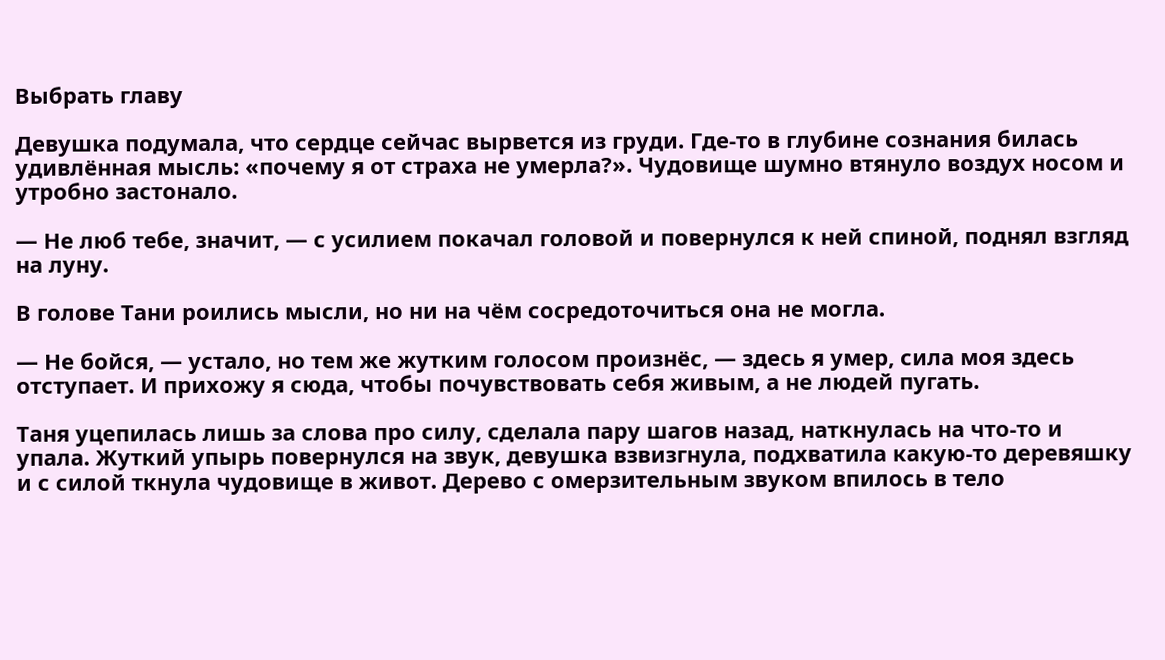Выбрать главу

Девушка подумала, что сердце сейчас вырвется из груди. Где-то в глубине сознания билась удивлённая мысль: «почему я от страха не умерла?». Чудовище шумно втянуло воздух носом и утробно застонало.

— Не люб тебе, значит, — с усилием покачал головой и повернулся к ней спиной, поднял взгляд на луну.

В голове Тани роились мысли, но ни на чём сосредоточиться она не могла.

— Не бойся, — устало, но тем же жутким голосом произнёс, — здесь я умер, сила моя здесь отступает. И прихожу я сюда, чтобы почувствовать себя живым, а не людей пугать.

Таня уцепилась лишь за слова про силу, сделала пару шагов назад, наткнулась на что-то и упала. Жуткий упырь повернулся на звук, девушка взвизгнула, подхватила какую-то деревяшку и с силой ткнула чудовище в живот. Дерево с омерзительным звуком впилось в тело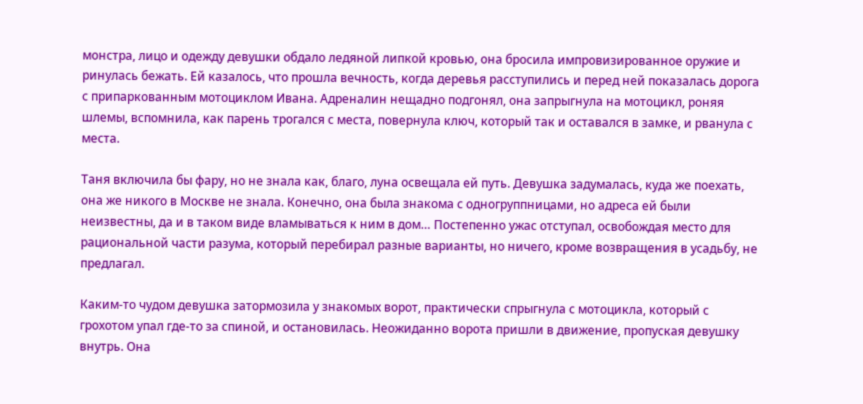монстра, лицо и одежду девушки обдало ледяной липкой кровью, она бросила импровизированное оружие и ринулась бежать. Ей казалось, что прошла вечность, когда деревья расступились и перед ней показалась дорога с припаркованным мотоциклом Ивана. Адреналин нещадно подгонял, она запрыгнула на мотоцикл, роняя шлемы, вспомнила, как парень трогался с места, повернула ключ, который так и оставался в замке, и рванула с места.

Таня включила бы фару, но не знала как, благо, луна освещала ей путь. Девушка задумалась, куда же поехать, она же никого в Москве не знала. Конечно, она была знакома с одногруппницами, но адреса ей были неизвестны, да и в таком виде вламываться к ним в дом… Постепенно ужас отступал, освобождая место для рациональной части разума, который перебирал разные варианты, но ничего, кроме возвращения в усадьбу, не предлагал.

Каким-то чудом девушка затормозила у знакомых ворот, практически спрыгнула с мотоцикла, который с грохотом упал где-то за спиной, и остановилась. Неожиданно ворота пришли в движение, пропуская девушку внутрь. Она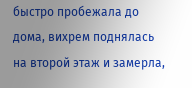быстро пробежала до дома, вихрем поднялась на второй этаж и замерла,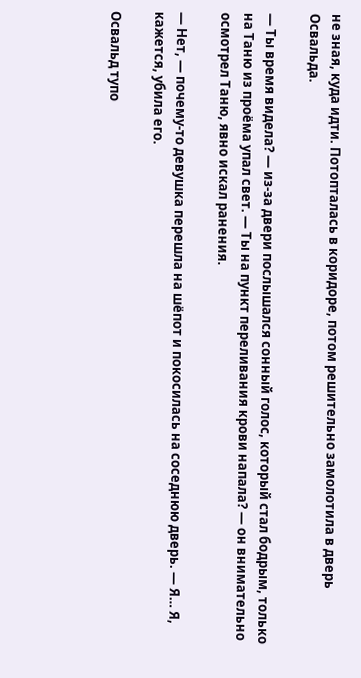не зная, куда идти. Потопталась в коридоре, потом решительно замолотила в дверь Освальда.

— Ты время видела? — из-за двери послышался сонный голос, который стал бодрым, только на Таню из проёма упал свет. — Ты на пункт переливания крови напала? — он внимательно осмотрел Таню, явно искал ранения.

— Нет, — почему-то девушка перешла на шёпот и покосилась на соседнюю дверь. — Я… Я, кажется, убила его.

Освальд тупо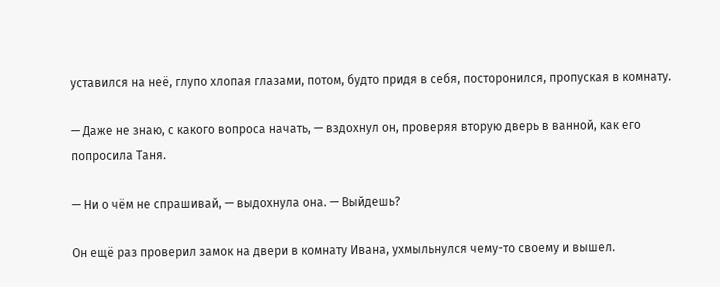уставился на неё, глупо хлопая глазами, потом, будто придя в себя, посторонился, пропуская в комнату.

— Даже не знаю, с какого вопроса начать, — вздохнул он, проверяя вторую дверь в ванной, как его попросила Таня.

— Ни о чём не спрашивай, — выдохнула она. — Выйдешь?

Он ещё раз проверил замок на двери в комнату Ивана, ухмыльнулся чему-то своему и вышел.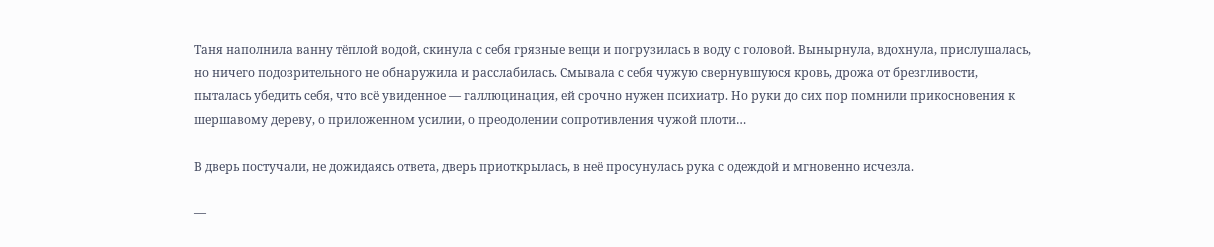Таня наполнила ванну тёплой водой, скинула с себя грязные вещи и погрузилась в воду с головой. Вынырнула, вдохнула, прислушалась, но ничего подозрительного не обнаружила и расслабилась. Смывала с себя чужую свернувшуюся кровь, дрожа от брезгливости, пыталась убедить себя, что всё увиденное — галлюцинация, ей срочно нужен психиатр. Но руки до сих пор помнили прикосновения к шершавому дереву, о приложенном усилии, о преодолении сопротивления чужой плоти…

В дверь постучали, не дожидаясь ответа, дверь приоткрылась, в неё просунулась рука с одеждой и мгновенно исчезла.

—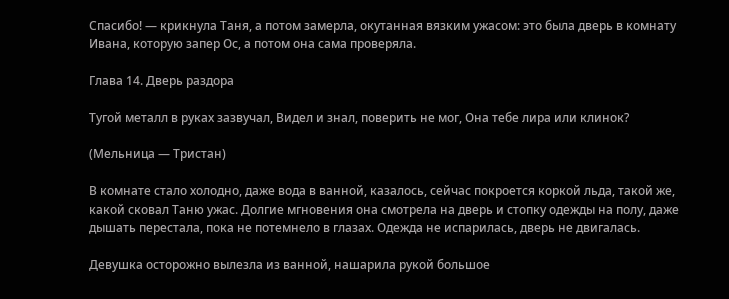Спасибо! — крикнула Таня, а потом замерла, окутанная вязким ужасом: это была дверь в комнату Ивана, которую запер Ос, а потом она сама проверяла.

Глава 14. Дверь раздора

Тугой металл в руках зазвучал, Видел и знал, поверить не мог, Она тебе лира или клинок?

(Мельница — Тристан)

В комнате стало холодно, даже вода в ванной, казалось, сейчас покроется коркой льда, такой же, какой сковал Таню ужас. Долгие мгновения она смотрела на дверь и стопку одежды на полу, даже дышать перестала, пока не потемнело в глазах. Одежда не испарилась, дверь не двигалась.

Девушка осторожно вылезла из ванной, нашарила рукой большое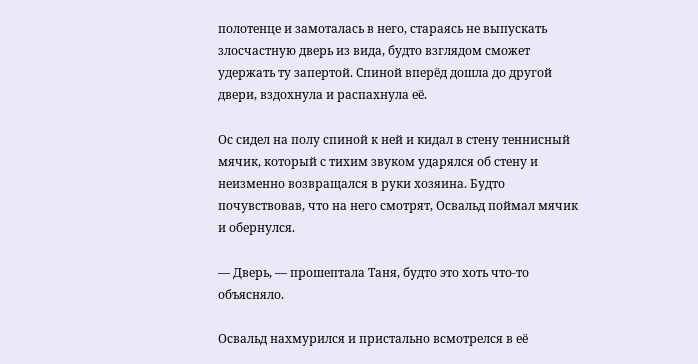полотенце и замоталась в него, стараясь не выпускать злосчастную дверь из вида, будто взглядом сможет удержать ту запертой. Спиной вперёд дошла до другой двери, вздохнула и распахнула её.

Ос сидел на полу спиной к ней и кидал в стену теннисный мячик, который с тихим звуком ударялся об стену и неизменно возвращался в руки хозяина. Будто почувствовав, что на него смотрят, Освальд поймал мячик и обернулся.

— Дверь, — прошептала Таня, будто это хоть что-то объясняло.

Освальд нахмурился и пристально всмотрелся в её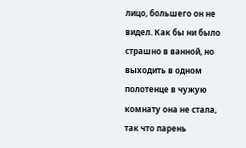лицо, большего он не видел. Как бы ни было страшно в ванной, но выходить в одном полотенце в чужую комнату она не стала, так что парень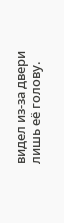видел из-за двери лишь её голову.